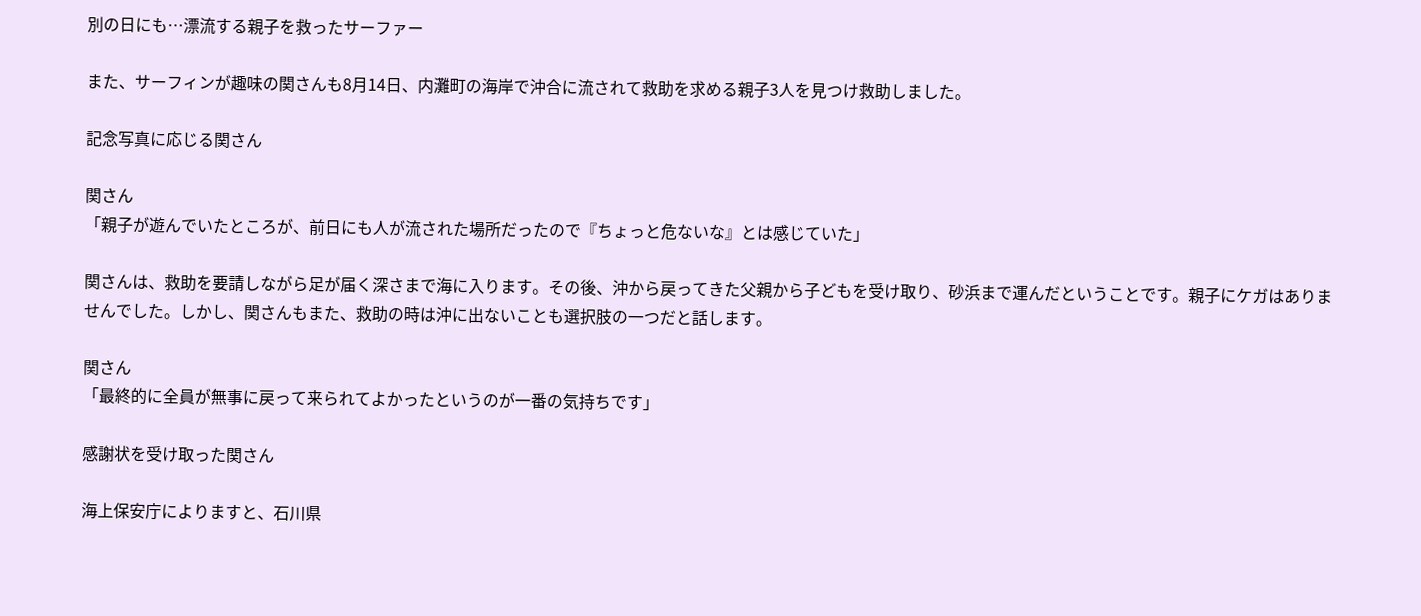別の日にも…漂流する親子を救ったサーファー

また、サーフィンが趣味の関さんも8月14日、内灘町の海岸で沖合に流されて救助を求める親子3人を見つけ救助しました。

記念写真に応じる関さん

関さん
「親子が遊んでいたところが、前日にも人が流された場所だったので『ちょっと危ないな』とは感じていた」

関さんは、救助を要請しながら足が届く深さまで海に入ります。その後、沖から戻ってきた父親から子どもを受け取り、砂浜まで運んだということです。親子にケガはありませんでした。しかし、関さんもまた、救助の時は沖に出ないことも選択肢の一つだと話します。

関さん
「最終的に全員が無事に戻って来られてよかったというのが一番の気持ちです」

感謝状を受け取った関さん

海上保安庁によりますと、石川県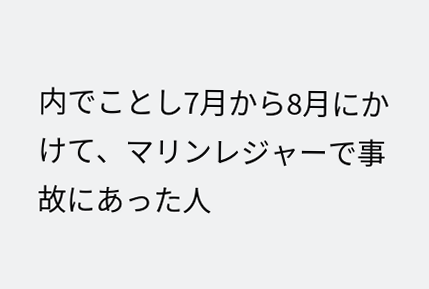内でことし7月から8月にかけて、マリンレジャーで事故にあった人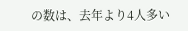の数は、去年より4人多い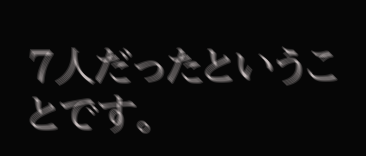7人だったということです。